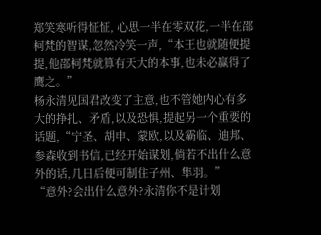郑笑寒听得怔怔, 心思一半在零双花,一半在邵柯梵的智谋,忽然冷笑一声,“本王也就随便提提,他邵柯梵就算有天大的本事,也未必赢得了鹰之。”
杨永清见国君改变了主意,也不管她内心有多大的挣扎、矛盾,以及恐惧,提起另一个重要的话题,“宁圣、胡申、蒙欧,以及霸临、迪邦、参森收到书信,已经开始谋划,倘若不出什么意外的话,几日后便可制住子州、隼羽。”
“意外?会出什么意外?永清你不是计划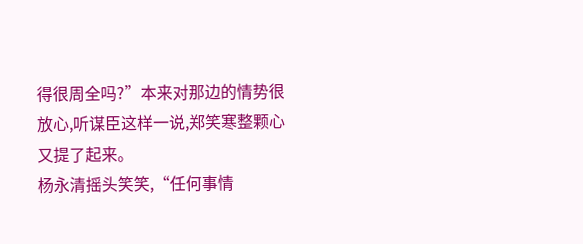得很周全吗?”本来对那边的情势很放心,听谋臣这样一说,郑笑寒整颗心又提了起来。
杨永清摇头笑笑,“任何事情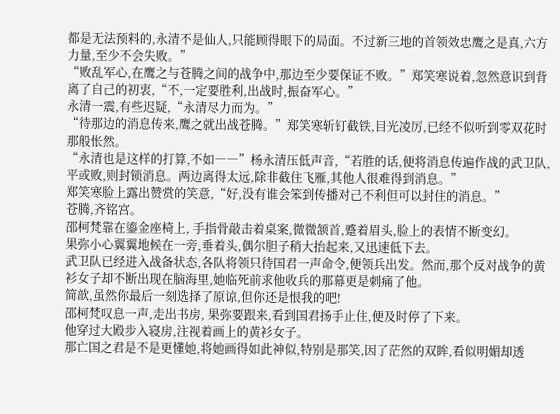都是无法预料的,永清不是仙人,只能顾得眼下的局面。不过新三地的首领效忠鹰之是真,六方力量,至少不会失败。”
“败乱军心,在鹰之与苍腾之间的战争中,那边至少要保证不败。”郑笑寒说着,忽然意识到背离了自己的初衷,“不,一定要胜利,出战时,振奋军心。”
永清一震,有些迟疑,“永清尽力而为。”
“待那边的消息传来,鹰之就出战苍腾。”郑笑寒斩钉截铁,目光凌厉,已经不似听到零双花时那般怅然。
“永清也是这样的打算,不如――”杨永清压低声音,“若胜的话,便将消息传遍作战的武卫队,平或败,则封锁消息。两边离得太远,除非截住飞雁,其他人很难得到消息。”
郑笑寒脸上露出赞赏的笑意,“好,没有谁会笨到传播对己不利但可以封住的消息。”
苍腾,齐铭宫。
邵柯梵靠在鎏金座椅上, 手指骨敲击着桌案,微微颔首,蹙着眉头,脸上的表情不断变幻。
果弥小心翼翼地候在一旁,垂着头,偶尔胆子稍大抬起来,又迅速低下去。
武卫队已经进入战备状态,各队将领只待国君一声命令,便领兵出发。然而,那个反对战争的黄衫女子却不断出现在脑海里,她临死前求他收兵的那幕更是刺痛了他。
简歆,虽然你最后一刻选择了原谅,但你还是恨我的吧!
邵柯梵叹息一声,走出书房, 果弥要跟来,看到国君扬手止住,便及时停了下来。
他穿过大殿步入寝房,注视着画上的黄衫女子。
那亡国之君是不是更懂她,将她画得如此神似,特别是那笑,因了茫然的双眸,看似明媚却透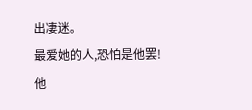出凄迷。
最爱她的人,恐怕是他罢!
他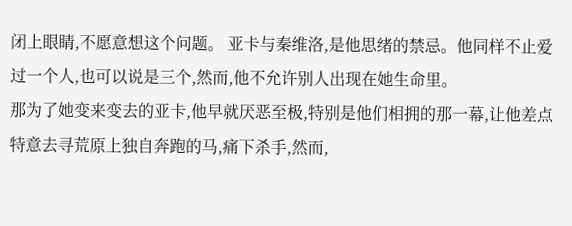闭上眼睛,不愿意想这个问题。 亚卡与秦维洛,是他思绪的禁忌。他同样不止爱过一个人,也可以说是三个,然而,他不允许别人出现在她生命里。
那为了她变来变去的亚卡,他早就厌恶至极,特别是他们相拥的那一幕,让他差点特意去寻荒原上独自奔跑的马,痛下杀手,然而,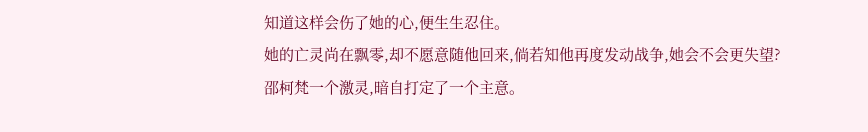知道这样会伤了她的心,便生生忍住。
她的亡灵尚在飘零,却不愿意随他回来,倘若知他再度发动战争,她会不会更失望?
邵柯梵一个激灵,暗自打定了一个主意。